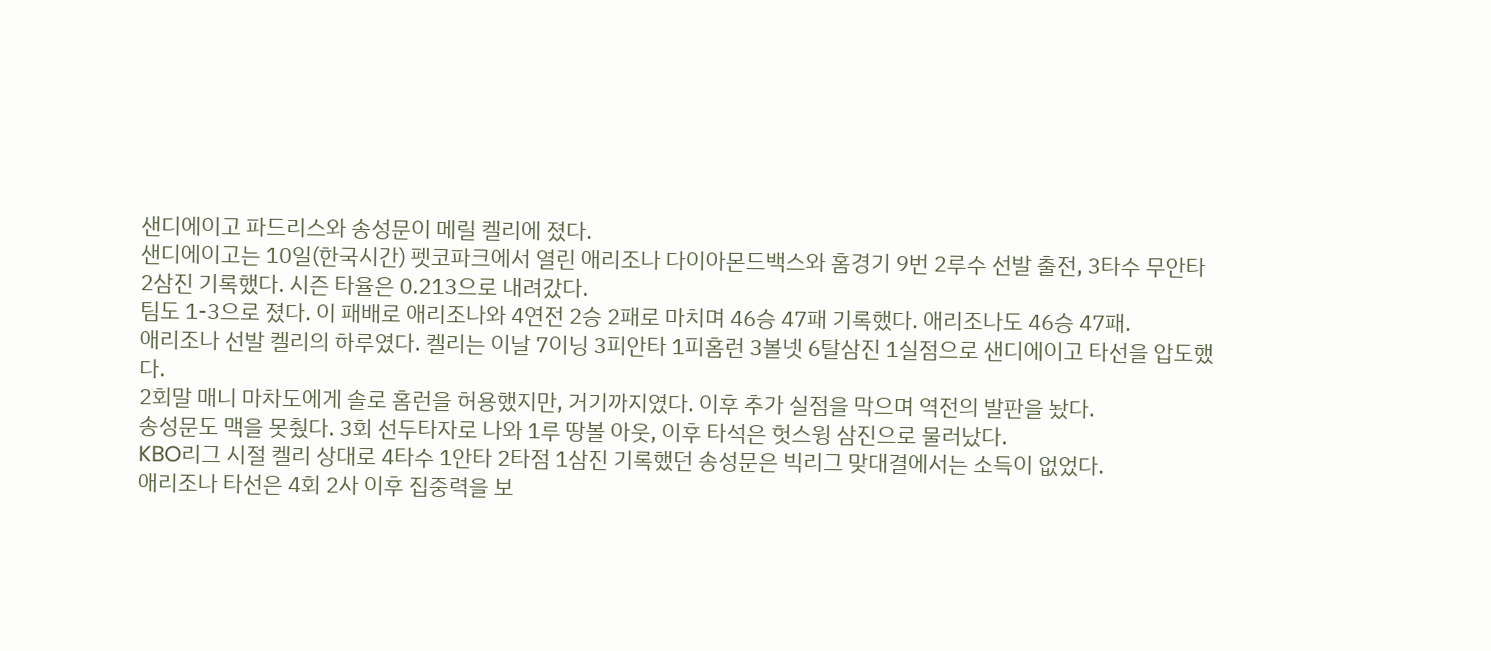샌디에이고 파드리스와 송성문이 메릴 켈리에 졌다.
샌디에이고는 10일(한국시간) 펫코파크에서 열린 애리조나 다이아몬드백스와 홈경기 9번 2루수 선발 출전, 3타수 무안타 2삼진 기록했다. 시즌 타율은 0.213으로 내려갔다.
팀도 1-3으로 졌다. 이 패배로 애리조나와 4연전 2승 2패로 마치며 46승 47패 기록했다. 애리조나도 46승 47패.
애리조나 선발 켈리의 하루였다. 켈리는 이날 7이닝 3피안타 1피홈런 3볼넷 6탈삼진 1실점으로 샌디에이고 타선을 압도했다.
2회말 매니 마차도에게 솔로 홈런을 허용했지만, 거기까지였다. 이후 추가 실점을 막으며 역전의 발판을 놨다.
송성문도 맥을 못췄다. 3회 선두타자로 나와 1루 땅볼 아웃, 이후 타석은 헛스윙 삼진으로 물러났다.
KBO리그 시절 켈리 상대로 4타수 1안타 2타점 1삼진 기록했던 송성문은 빅리그 맞대결에서는 소득이 없었다.
애리조나 타선은 4회 2사 이후 집중력을 보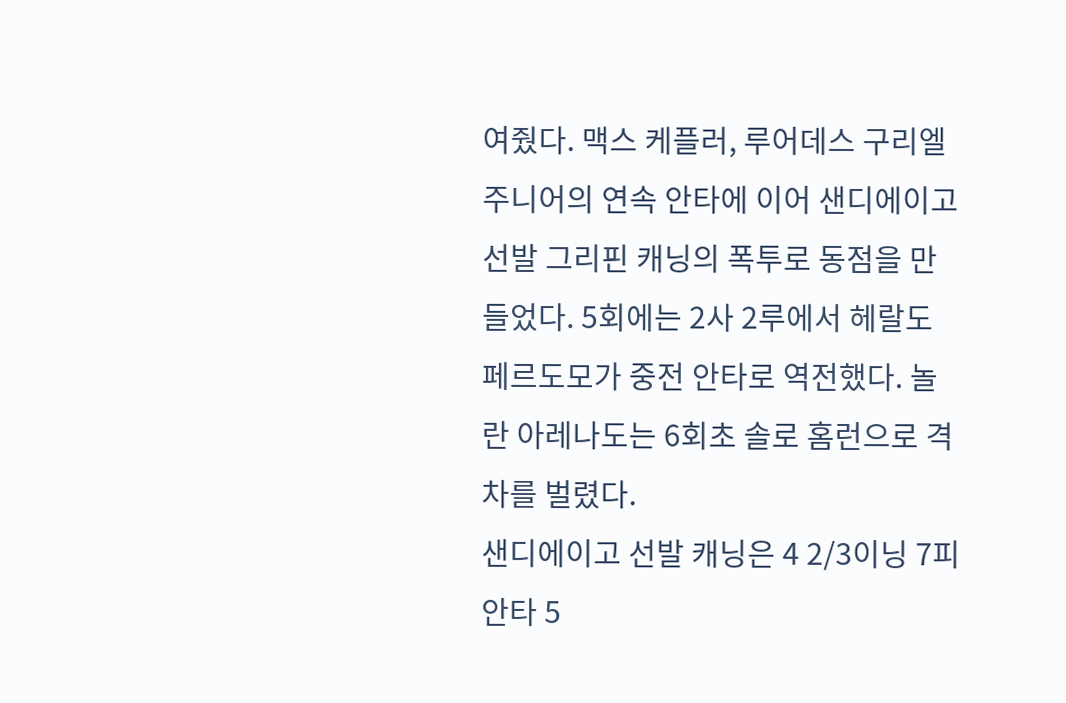여줬다. 맥스 케플러, 루어데스 구리엘 주니어의 연속 안타에 이어 샌디에이고 선발 그리핀 캐닝의 폭투로 동점을 만들었다. 5회에는 2사 2루에서 헤랄도 페르도모가 중전 안타로 역전했다. 놀란 아레나도는 6회초 솔로 홈런으로 격차를 벌렸다.
샌디에이고 선발 캐닝은 4 2/3이닝 7피안타 5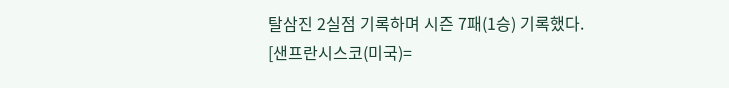탈삼진 2실점 기록하며 시즌 7패(1승) 기록했다.
[샌프란시스코(미국)=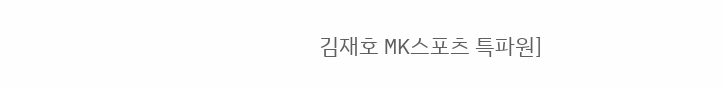김재호 MK스포츠 특파원]